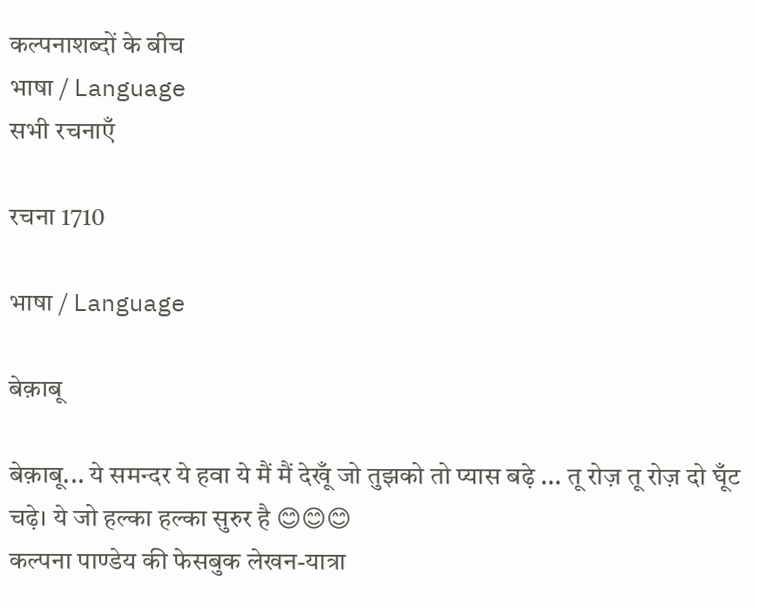कल्पनाशब्दों के बीच
भाषा / Language
सभी रचनाएँ

रचना 1710

भाषा / Language

बेक़ाबू

बेक़ाबू... ये समन्दर ये हवा ये मैं मैं देखूँ जो तुझको तो प्यास बढ़े ... तू रोज़ तू रोज़ दो घूँट चढ़े। ये जो हल्का हल्का सुरुर है 😊😊😊
कल्पना पाण्डेय की फेसबुक लेखन-यात्रा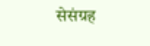सेसंग्रह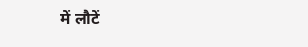में लौटें